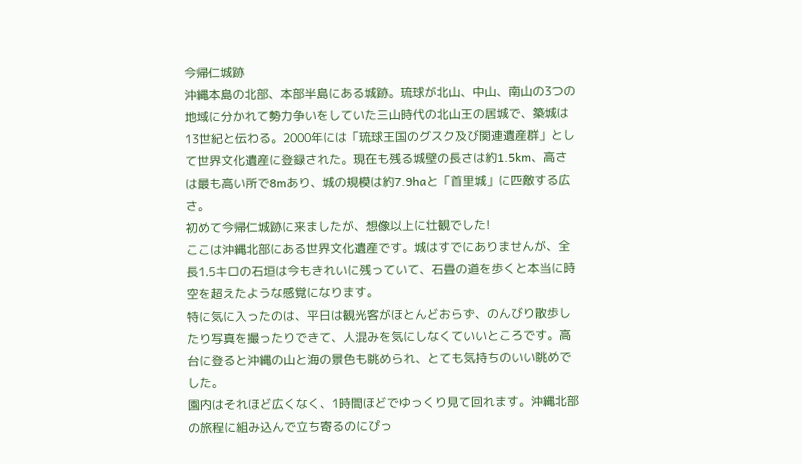今帰仁城跡
沖縄本島の北部、本部半島にある城跡。琉球が北山、中山、南山の3つの地域に分かれて勢力争いをしていた三山時代の北山王の居城で、築城は13世紀と伝わる。2000年には「琉球王国のグスク及び関連遺産群」として世界文化遺産に登録された。現在も残る城壁の長さは約1.5km、高さは最も高い所で8mあり、城の規模は約7.9haと「首里城」に匹敵する広さ。
初めて今帰仁城跡に来ましたが、想像以上に壮観でした!
ここは沖縄北部にある世界文化遺産です。城はすでにありませんが、全長1.5キロの石垣は今もきれいに残っていて、石畳の道を歩くと本当に時空を超えたような感覚になります。
特に気に入ったのは、平日は観光客がほとんどおらず、のんびり散歩したり写真を撮ったりできて、人混みを気にしなくていいところです。高台に登ると沖縄の山と海の景色も眺められ、とても気持ちのいい眺めでした。
園内はそれほど広くなく、1時間ほどでゆっくり見て回れます。沖縄北部の旅程に組み込んで立ち寄るのにぴっ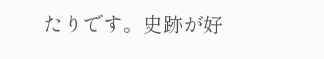たりです。史跡が好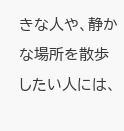きな人や、静かな場所を散歩したい人には、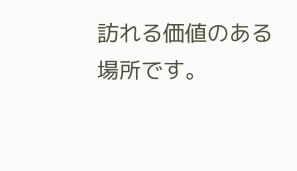訪れる価値のある場所です。